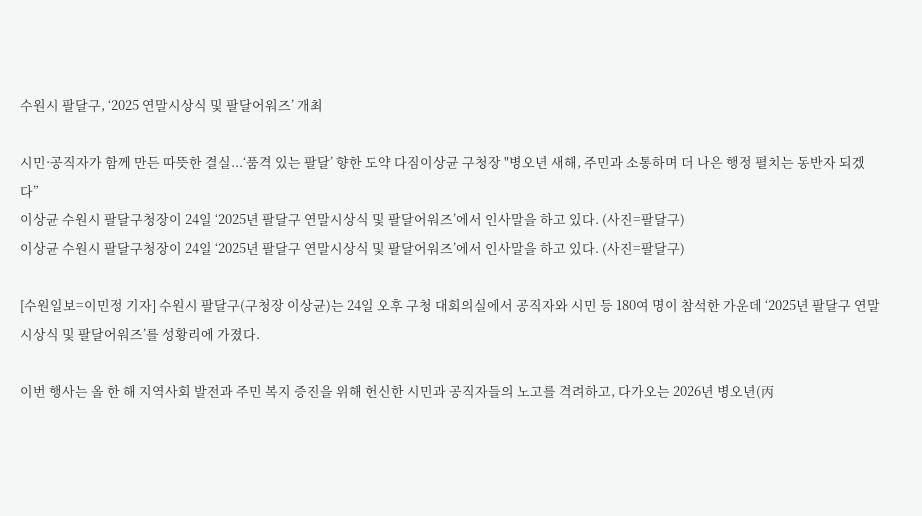수원시 팔달구, ‘2025 연말시상식 및 팔달어워즈’ 개최

시민·공직자가 함께 만든 따뜻한 결실...‘품격 있는 팔달’ 향한 도약 다짐이상균 구청장 "병오년 새해, 주민과 소통하며 더 나은 행정 펼치는 동반자 되겠다”
이상균 수원시 팔달구청장이 24일 ‘2025년 팔달구 연말시상식 및 팔달어워즈’에서 인사말을 하고 있다. (사진=팔달구)
이상균 수원시 팔달구청장이 24일 ‘2025년 팔달구 연말시상식 및 팔달어워즈’에서 인사말을 하고 있다. (사진=팔달구)

[수원일보=이민정 기자] 수원시 팔달구(구청장 이상균)는 24일 오후 구청 대회의실에서 공직자와 시민 등 180여 명이 참석한 가운데 ‘2025년 팔달구 연말시상식 및 팔달어워즈’를 성황리에 가졌다.

이번 행사는 올 한 해 지역사회 발전과 주민 복지 증진을 위해 헌신한 시민과 공직자들의 노고를 격려하고, 다가오는 2026년 병오년(丙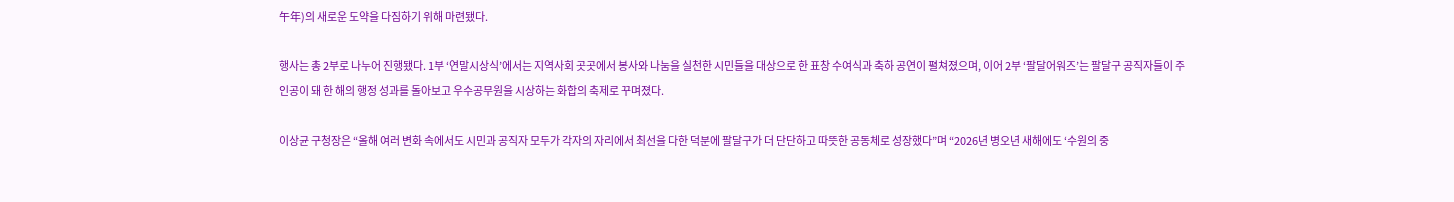午年)의 새로운 도약을 다짐하기 위해 마련됐다.

행사는 총 2부로 나누어 진행됐다. 1부 ‘연말시상식’에서는 지역사회 곳곳에서 봉사와 나눔을 실천한 시민들을 대상으로 한 표창 수여식과 축하 공연이 펼쳐졌으며, 이어 2부 ‘팔달어워즈’는 팔달구 공직자들이 주인공이 돼 한 해의 행정 성과를 돌아보고 우수공무원을 시상하는 화합의 축제로 꾸며졌다.

이상균 구청장은 “올해 여러 변화 속에서도 시민과 공직자 모두가 각자의 자리에서 최선을 다한 덕분에 팔달구가 더 단단하고 따뜻한 공동체로 성장했다”며 “2026년 병오년 새해에도 ‘수원의 중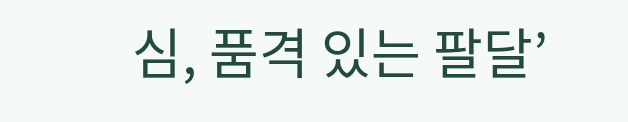심, 품격 있는 팔달’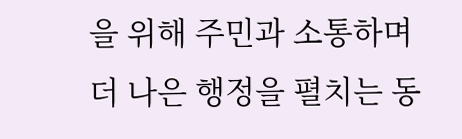을 위해 주민과 소통하며 더 나은 행정을 펼치는 동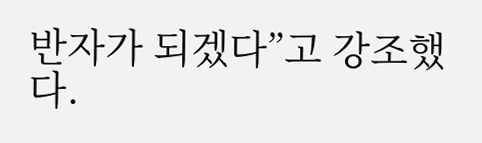반자가 되겠다”고 강조했다.